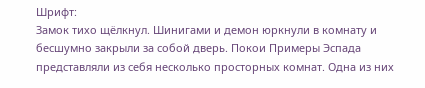Шрифт:
Замок тихо щёлкнул. Шинигами и демон юркнули в комнату и бесшумно закрыли за собой дверь. Покои Примеры Эспада представляли из себя несколько просторных комнат. Одна из них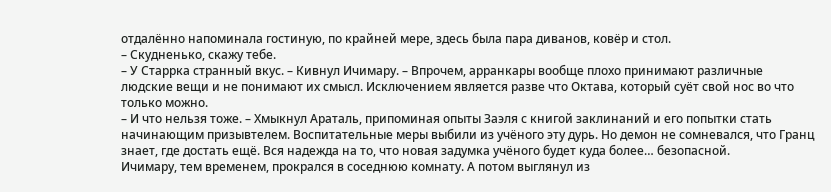отдалённо напоминала гостиную, по крайней мере, здесь была пара диванов, ковёр и стол.
– Скудненько, скажу тебе.
– У Старрка странный вкус. – Кивнул Ичимару. – Впрочем, арранкары вообще плохо принимают различные людские вещи и не понимают их смысл. Исключением является разве что Октава, который суёт свой нос во что только можно.
– И что нельзя тоже. – Хмыкнул Араталь, припоминая опыты Заэля с книгой заклинаний и его попытки стать начинающим призывтелем. Воспитательные меры выбили из учёного эту дурь. Но демон не сомневался, что Гранц знает, где достать ещё. Вся надежда на то, что новая задумка учёного будет куда более… безопасной.
Ичимару, тем временем, прокрался в соседнюю комнату. А потом выглянул из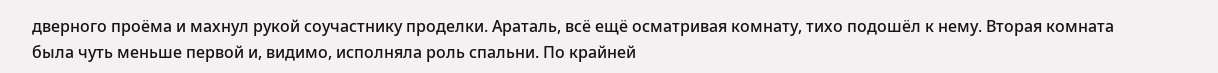дверного проёма и махнул рукой соучастнику проделки. Араталь, всё ещё осматривая комнату, тихо подошёл к нему. Вторая комната была чуть меньше первой и, видимо, исполняла роль спальни. По крайней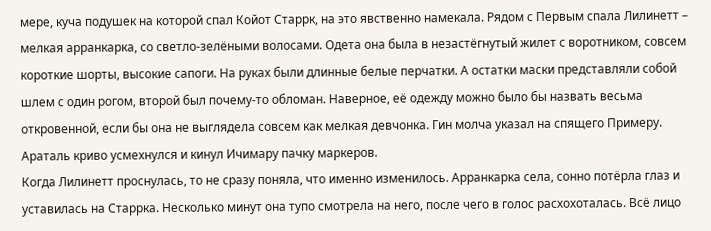мере, куча подушек на которой спал Койот Старрк, на это явственно намекала. Рядом с Первым спала Лилинетт – мелкая арранкарка, со светло-зелёными волосами. Одета она была в незастёгнутый жилет с воротником, совсем короткие шорты, высокие сапоги. На руках были длинные белые перчатки. А остатки маски представляли собой шлем с один рогом, второй был почему-то обломан. Наверное, её одежду можно было бы назвать весьма откровенной, если бы она не выглядела совсем как мелкая девчонка. Гин молча указал на спящего Примеру. Араталь криво усмехнулся и кинул Ичимару пачку маркеров.
Когда Лилинетт проснулась, то не сразу поняла, что именно изменилось. Арранкарка села, сонно потёрла глаз и уставилась на Старрка. Несколько минут она тупо смотрела на него, после чего в голос расхохоталась. Всё лицо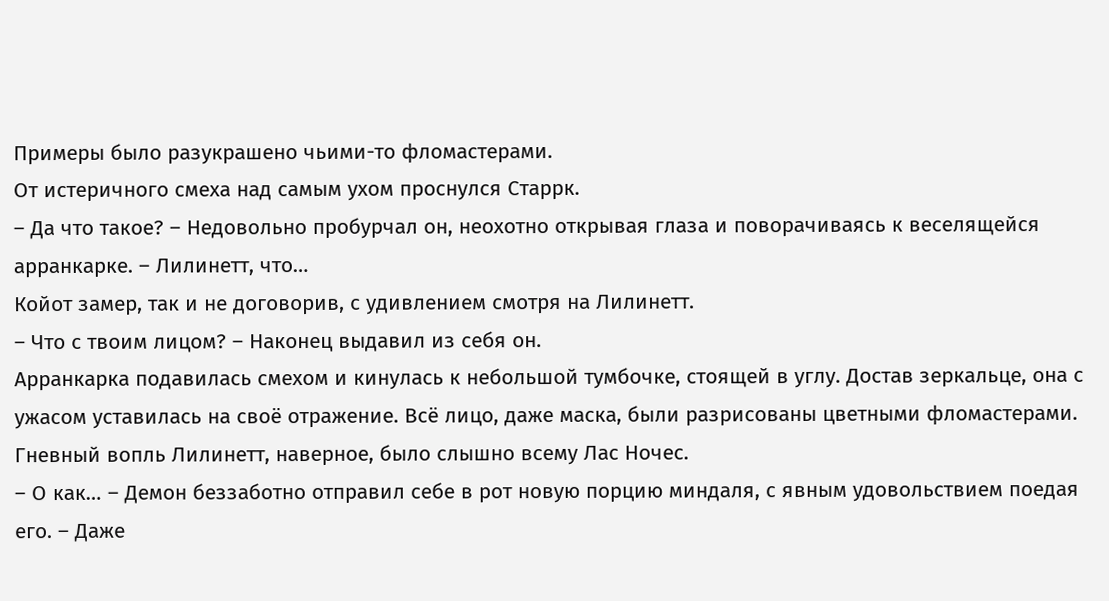Примеры было разукрашено чьими-то фломастерами.
От истеричного смеха над самым ухом проснулся Старрк.
– Да что такое? – Недовольно пробурчал он, неохотно открывая глаза и поворачиваясь к веселящейся арранкарке. – Лилинетт, что…
Койот замер, так и не договорив, с удивлением смотря на Лилинетт.
– Что с твоим лицом? – Наконец выдавил из себя он.
Арранкарка подавилась смехом и кинулась к небольшой тумбочке, стоящей в углу. Достав зеркальце, она с ужасом уставилась на своё отражение. Всё лицо, даже маска, были разрисованы цветными фломастерами. Гневный вопль Лилинетт, наверное, было слышно всему Лас Ночес.
– О как… – Демон беззаботно отправил себе в рот новую порцию миндаля, с явным удовольствием поедая его. – Даже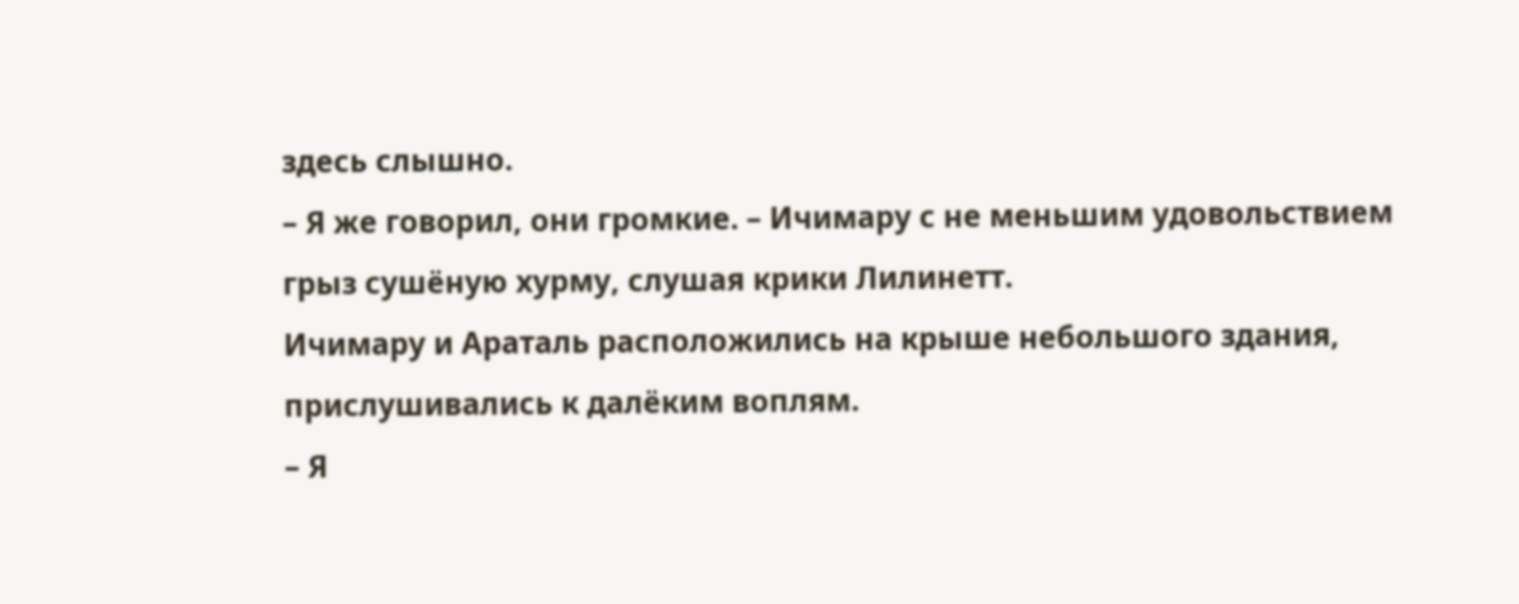здесь слышно.
– Я же говорил, они громкие. – Ичимару с не меньшим удовольствием грыз сушёную хурму, слушая крики Лилинетт.
Ичимару и Араталь расположились на крыше небольшого здания, прислушивались к далёким воплям.
– Я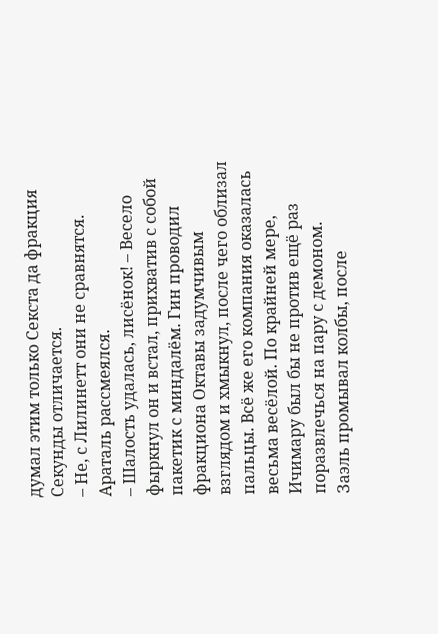думал этим только Секста да фракция Секунды отличается.
– Не, с Лилинетт они не сравнятся.
Араталь рассмеялся.
– Шалость удалась, лисёнок! – Весело фыркнул он и встал, прихватив с собой пакетик с миндалём. Гин проводил фракциона Октавы задумчивым взглядом и хмыкнул, после чего облизал пальцы. Всё же его компания оказалась весьма весёлой. По крайней мере, Ичимару был бы не против ещё раз поразвлечься на пару с демоном.
Заэль промывал колбы, после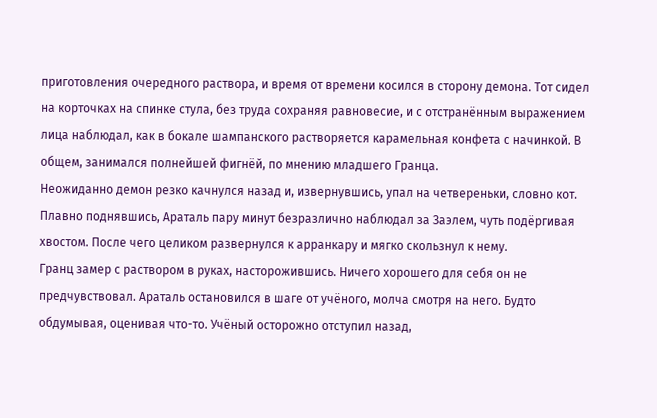приготовления очередного раствора, и время от времени косился в сторону демона. Тот сидел на корточках на спинке стула, без труда сохраняя равновесие, и с отстранённым выражением лица наблюдал, как в бокале шампанского растворяется карамельная конфета с начинкой. В общем, занимался полнейшей фигнёй, по мнению младшего Гранца.
Неожиданно демон резко качнулся назад и, извернувшись, упал на четвереньки, словно кот. Плавно поднявшись, Араталь пару минут безразлично наблюдал за Заэлем, чуть подёргивая хвостом. После чего целиком развернулся к арранкару и мягко скользнул к нему.
Гранц замер с раствором в руках, насторожившись. Ничего хорошего для себя он не предчувствовал. Араталь остановился в шаге от учёного, молча смотря на него. Будто обдумывая, оценивая что-то. Учёный осторожно отступил назад,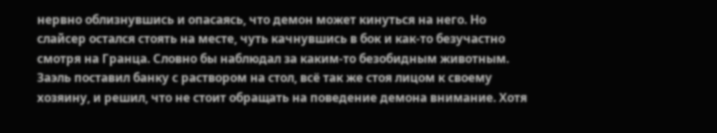нервно облизнувшись и опасаясь, что демон может кинуться на него. Но слайсер остался стоять на месте, чуть качнувшись в бок и как-то безучастно смотря на Гранца. Словно бы наблюдал за каким-то безобидным животным.
Заэль поставил банку с раствором на стол, всё так же стоя лицом к своему хозяину, и решил, что не стоит обращать на поведение демона внимание. Хотя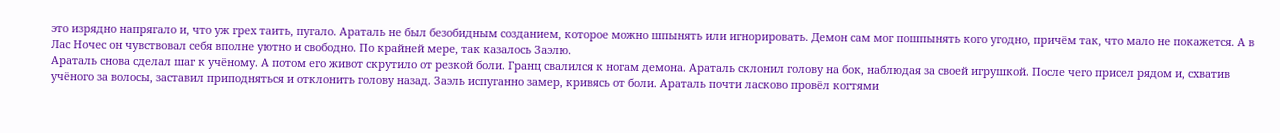это изрядно напрягало и, что уж грех таить, пугало. Араталь не был безобидным созданием, которое можно шпынять или игнорировать. Демон сам мог пошпынять кого угодно, причём так, что мало не покажется. А в Лас Ночес он чувствовал себя вполне уютно и свободно. По крайней мере, так казалось Заэлю.
Араталь снова сделал шаг к учёному. А потом его живот скрутило от резкой боли. Гранц свалился к ногам демона. Араталь склонил голову на бок, наблюдая за своей игрушкой. После чего присел рядом и, схватив учёного за волосы, заставил приподняться и отклонить голову назад. Заэль испуганно замер, кривясь от боли. Араталь почти ласково провёл когтями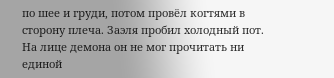по шее и груди, потом провёл когтями в сторону плеча. Заэля пробил холодный пот. На лице демона он не мог прочитать ни единой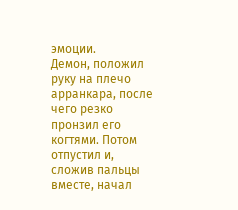эмоции.
Демон, положил руку на плечо арранкара, после чего резко пронзил его когтями. Потом отпустил и, сложив пальцы вместе, начал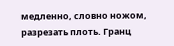медленно, словно ножом, разрезать плоть. Гранц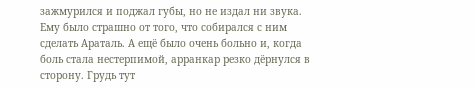зажмурился и поджал губы, но не издал ни звука. Ему было страшно от того, что собирался с ним сделать Араталь. А ещё было очень больно и, когда боль стала нестерпимой, арранкар резко дёрнулся в сторону. Грудь тут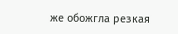же обожгла резкая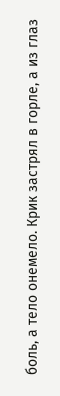боль, а тело онемело. Крик застрял в горле, а из глаз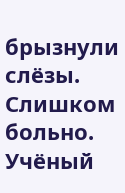брызнули слёзы. Слишком больно. Учёный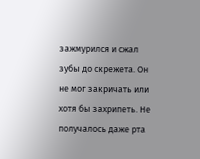зажмурился и сжал зубы до скрежета. Он не мог закричать или хотя бы захрипеть. Не получалось даже рта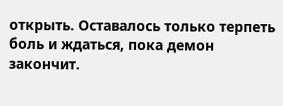открыть. Оставалось только терпеть боль и ждаться, пока демон закончит.